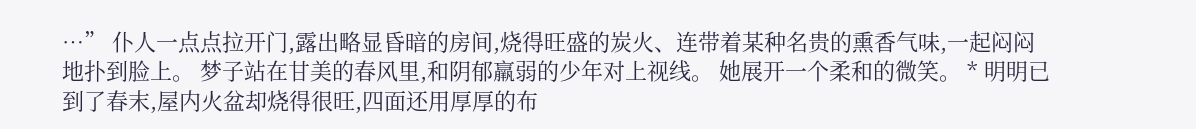…” 仆人一点点拉开门,露出略显昏暗的房间,烧得旺盛的炭火、连带着某种名贵的熏香气味,一起闷闷地扑到脸上。 梦子站在甘美的春风里,和阴郁羸弱的少年对上视线。 她展开一个柔和的微笑。 * 明明已到了春末,屋内火盆却烧得很旺,四面还用厚厚的布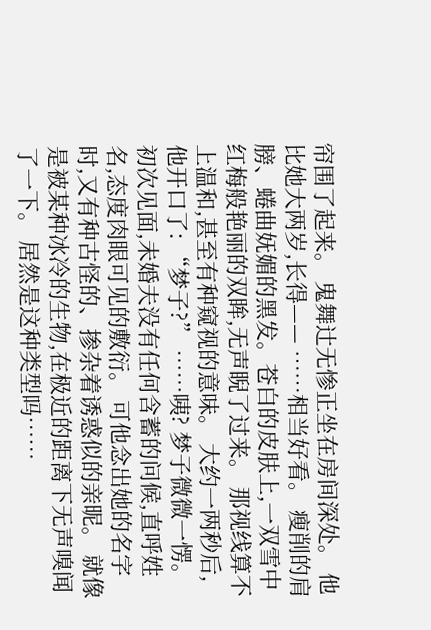帘围了起来。 鬼舞辻无惨正坐在房间深处。 他比她大两岁,长得—— ……相当好看。 瘦削的肩膀、蜷曲妩媚的黑发。苍白的皮肤上,一双雪中红梅般艳丽的双眸,无声睨了过来。 那视线算不上温和,甚至有种窥视的意味。 大约一两秒后,他开口了: “梦子?” ……咦? 梦子微微一愣。 初次见面,未婚夫没有任何含蓄的问候,直呼姓名,态度肉眼可见的敷衍。 可他念出她的名字时,又有种古怪的、掺杂着诱惑似的亲昵。 就像是被某种冰冷的生物,在极近的距离下无声嗅闻了一下。 居然是这种类型吗……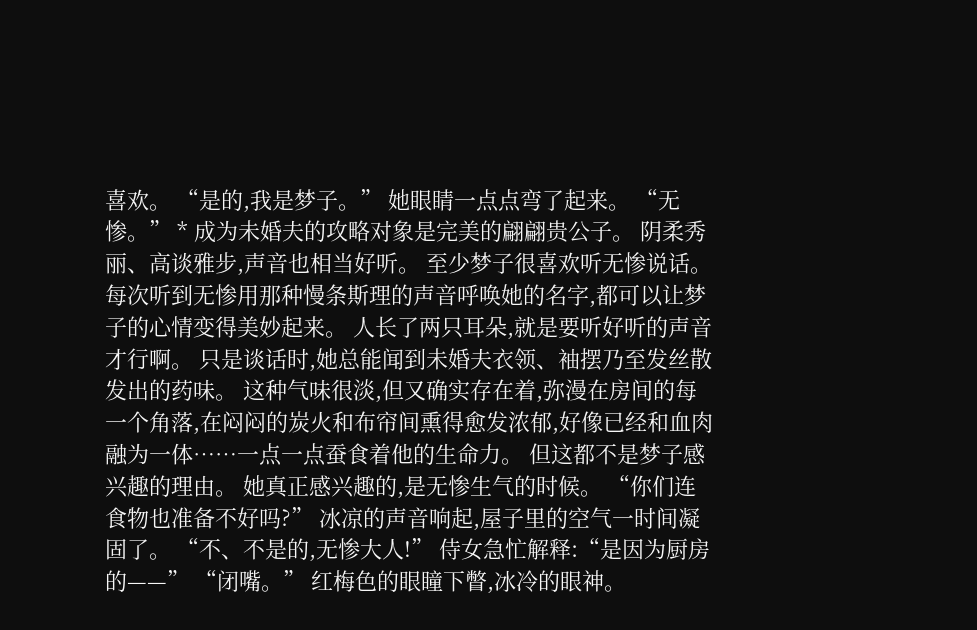喜欢。 “是的,我是梦子。” 她眼睛一点点弯了起来。 “无惨。” * 成为未婚夫的攻略对象是完美的翩翩贵公子。 阴柔秀丽、高谈雅步,声音也相当好听。 至少梦子很喜欢听无惨说话。 每次听到无惨用那种慢条斯理的声音呼唤她的名字,都可以让梦子的心情变得美妙起来。 人长了两只耳朵,就是要听好听的声音才行啊。 只是谈话时,她总能闻到未婚夫衣领、袖摆乃至发丝散发出的药味。 这种气味很淡,但又确实存在着,弥漫在房间的每一个角落,在闷闷的炭火和布帘间熏得愈发浓郁,好像已经和血肉融为一体……一点一点蚕食着他的生命力。 但这都不是梦子感兴趣的理由。 她真正感兴趣的,是无惨生气的时候。 “你们连食物也准备不好吗?” 冰凉的声音响起,屋子里的空气一时间凝固了。 “不、不是的,无惨大人!” 侍女急忙解释:“是因为厨房的——” “闭嘴。” 红梅色的眼瞳下瞥,冰冷的眼神。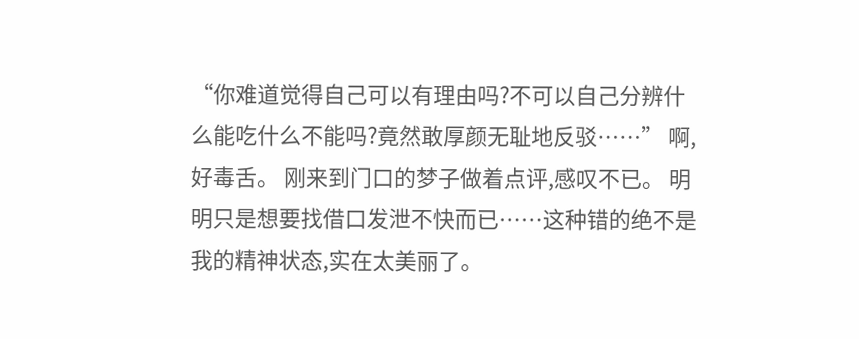“你难道觉得自己可以有理由吗?不可以自己分辨什么能吃什么不能吗?竟然敢厚颜无耻地反驳……” 啊,好毒舌。 刚来到门口的梦子做着点评,感叹不已。 明明只是想要找借口发泄不快而已……这种错的绝不是我的精神状态,实在太美丽了。